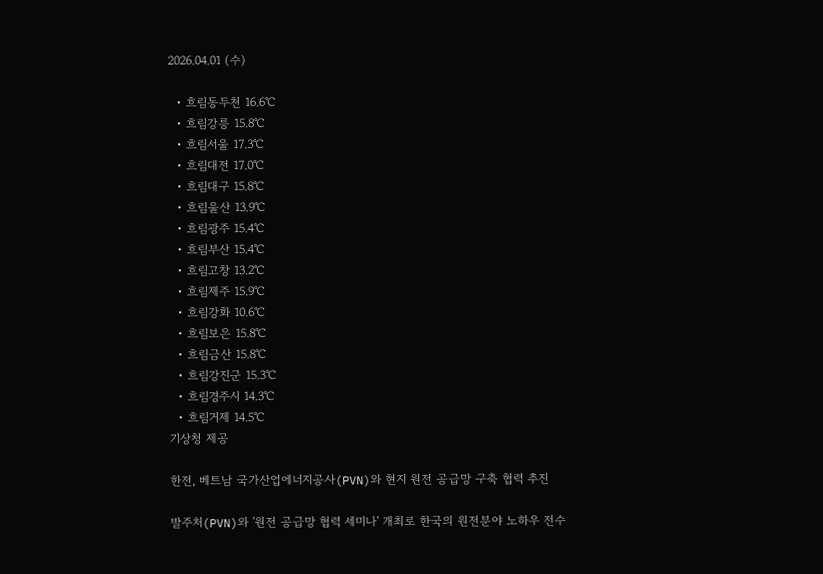2026.04.01 (수)

  • 흐림동두천 16.6℃
  • 흐림강릉 15.8℃
  • 흐림서울 17.3℃
  • 흐림대전 17.0℃
  • 흐림대구 15.8℃
  • 흐림울산 13.9℃
  • 흐림광주 15.4℃
  • 흐림부산 15.4℃
  • 흐림고창 13.2℃
  • 흐림제주 15.9℃
  • 흐림강화 10.6℃
  • 흐림보은 15.8℃
  • 흐림금산 15.8℃
  • 흐림강진군 15.3℃
  • 흐림경주시 14.3℃
  • 흐림거제 14.5℃
기상청 제공

한전, 베트남 국가산업에너지공사(PVN)와 현지 원전 공급망 구축 협력 추진

발주처(PVN)와 '원전 공급망 협력 세미나' 개최로 한국의 원전분야 노하우 전수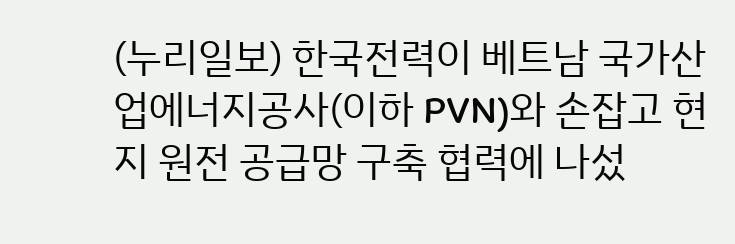(누리일보) 한국전력이 베트남 국가산업에너지공사(이하 PVN)와 손잡고 현지 원전 공급망 구축 협력에 나섰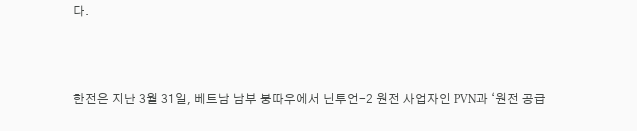다.



한전은 지난 3월 31일, 베트남 남부 붕따우에서 닌투언-2 원전 사업자인 PVN과 ‘원전 공급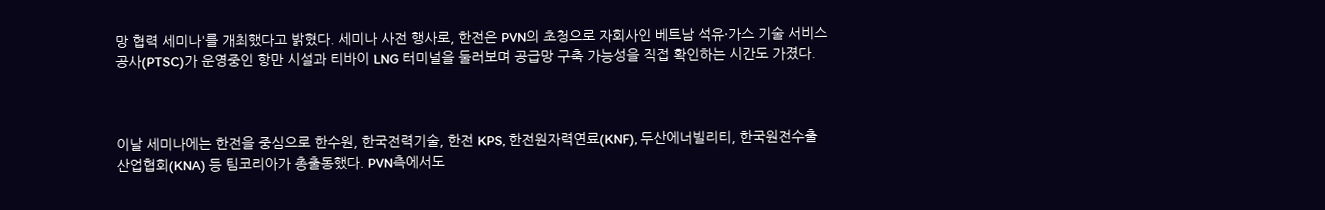망 협력 세미나'를 개최했다고 밝혔다. 세미나 사전 행사로, 한전은 PVN의 초청으로 자회사인 베트남 석유·가스 기술 서비스 공사(PTSC)가 운영중인 항만 시설과 티바이 LNG 터미널을 둘러보며 공급망 구축 가능성을 직접 확인하는 시간도 가졌다.



이날 세미나에는 한전을 중심으로 한수원, 한국전력기술, 한전 KPS, 한전원자력연료(KNF), 두산에너빌리티, 한국원전수출산업협회(KNA) 등 팀코리아가 총출동했다. PVN측에서도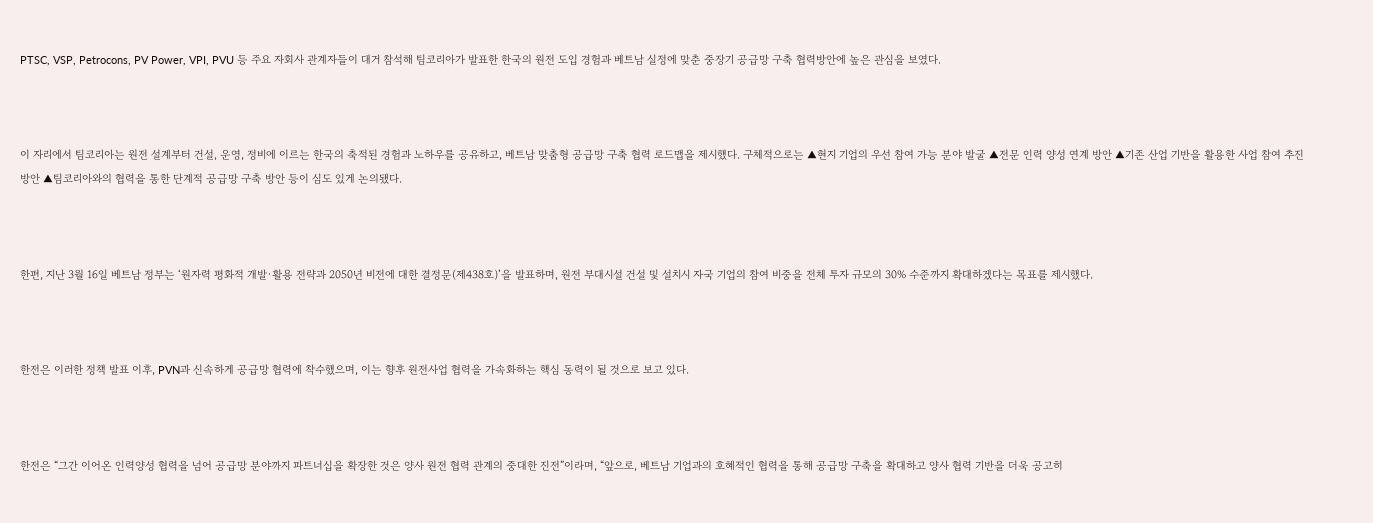PTSC, VSP, Petrocons, PV Power, VPI, PVU 등 주요 자회사 관계자들이 대거 참석해 팀코리아가 발표한 한국의 원전 도입 경험과 베트남 실정에 맞춘 중장기 공급망 구축 협력방안에 높은 관심을 보였다.



이 자리에서 팀코리아는 원전 설계부터 건설, 운영, 정비에 이르는 한국의 축적된 경험과 노하우를 공유하고, 베트남 맞춤형 공급망 구축 협력 로드맵을 제시했다. 구체적으로는 ▲현지 기업의 우선 참여 가능 분야 발굴 ▲전문 인력 양성 연계 방안 ▲기존 산업 기반을 활용한 사업 참여 추진 방안 ▲팀코리아와의 협력을 통한 단계적 공급망 구축 방안 등이 심도 있게 논의됐다.



한편, 지난 3월 16일 베트남 정부는 ‘원자력 평화적 개발·활용 전략과 2050년 비전에 대한 결정문(제438호)’을 발표하며, 원전 부대시설 건설 및 설치시 자국 기업의 참여 비중을 전체 투자 규모의 30% 수준까지 확대하겠다는 목표를 제시했다.



한전은 이러한 정책 발표 이후, PVN과 신속하게 공급망 협력에 착수했으며, 이는 향후 원전사업 협력을 가속화하는 핵심 동력이 될 것으로 보고 있다.



한전은 “그간 이어온 인력양성 협력을 넘어 공급망 분야까지 파트너십을 확장한 것은 양사 원전 협력 관계의 중대한 진전”이라며, “앞으로, 베트남 기업과의 호혜적인 협력을 통해 공급망 구축을 확대하고 양사 협력 기반을 더욱 공고히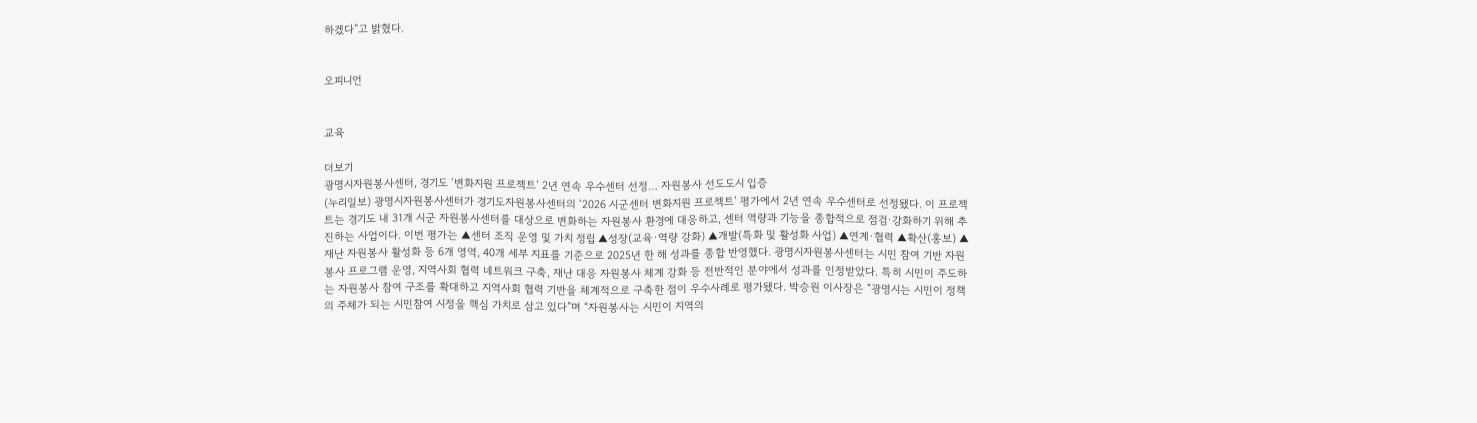하겠다”고 밝혔다.


오피니언


교육

더보기
광명시자원봉사센터, 경기도 ‘변화지원 프로젝트’ 2년 연속 우수센터 선정… 자원봉사 선도도시 입증
(누리일보) 광명시자원봉사센터가 경기도자원봉사센터의 ‘2026 시군센터 변화지원 프로젝트’ 평가에서 2년 연속 우수센터로 선정됐다. 이 프로젝트는 경기도 내 31개 시군 자원봉사센터를 대상으로 변화하는 자원봉사 환경에 대응하고, 센터 역량과 기능을 종합적으로 점검·강화하기 위해 추진하는 사업이다. 이번 평가는 ▲센터 조직 운영 및 가치 정립 ▲성장(교육·역량 강화) ▲개발(특화 및 활성화 사업) ▲연계·협력 ▲확산(홍보) ▲재난 자원봉사 활성화 등 6개 영역, 40개 세부 지표를 기준으로 2025년 한 해 성과를 종합 반영했다. 광명시자원봉사센터는 시민 참여 기반 자원봉사 프로그램 운영, 지역사회 협력 네트워크 구축, 재난 대응 자원봉사 체계 강화 등 전반적인 분야에서 성과를 인정받았다. 특히 시민이 주도하는 자원봉사 참여 구조를 확대하고 지역사회 협력 기반을 체계적으로 구축한 점이 우수사례로 평가됐다. 박승원 이사장은 “광명시는 시민이 정책의 주체가 되는 시민참여 시정을 핵심 가치로 삼고 있다”며 “자원봉사는 시민이 지역의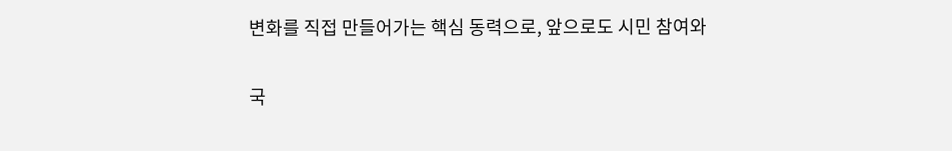변화를 직접 만들어가는 핵심 동력으로, 앞으로도 시민 참여와

국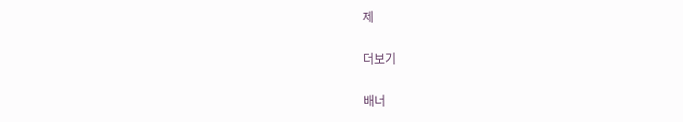제

더보기

배너